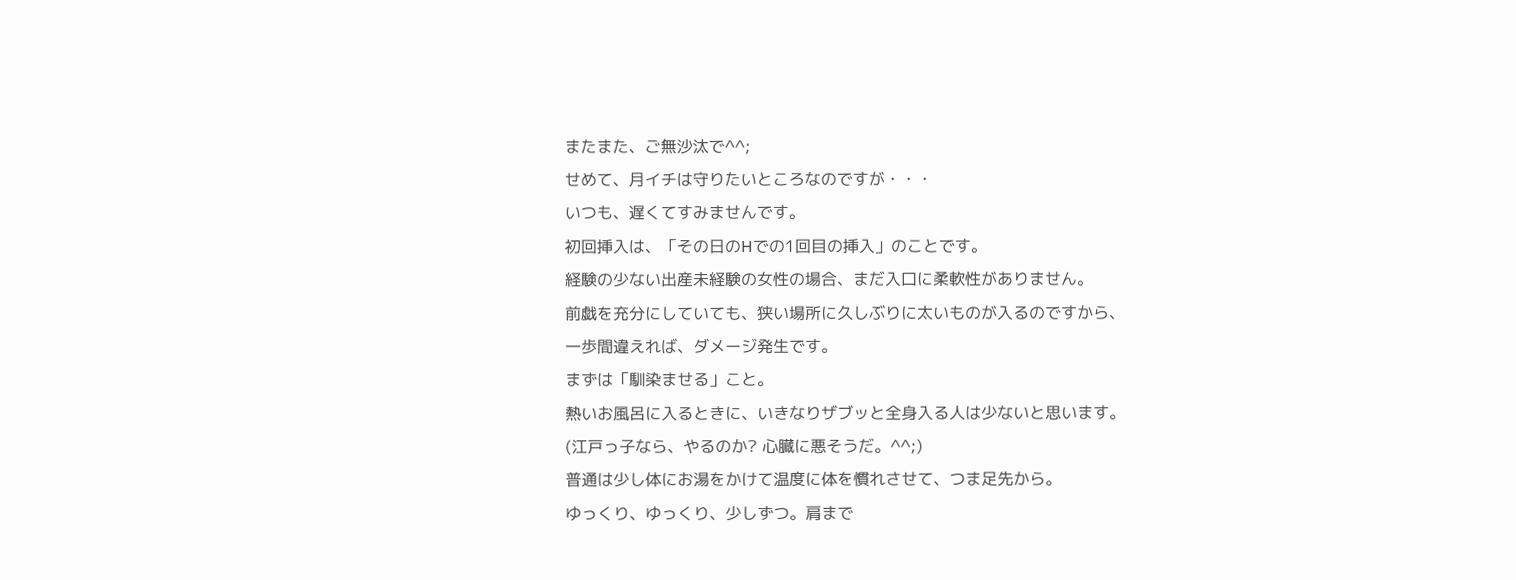またまた、ご無沙汰で^^;
せめて、月イチは守りたいところなのですが・・・
いつも、遅くてすみませんです。
初回挿入は、「その日のHでの1回目の挿入」のことです。
経験の少ない出産未経験の女性の場合、まだ入口に柔軟性がありません。
前戯を充分にしていても、狭い場所に久しぶりに太いものが入るのですから、
一歩間違えれば、ダメージ発生です。
まずは「馴染ませる」こと。
熱いお風呂に入るときに、いきなりザブッと全身入る人は少ないと思います。
(江戸っ子なら、やるのか? 心臓に悪そうだ。^^;)
普通は少し体にお湯をかけて温度に体を慣れさせて、つま足先から。
ゆっくり、ゆっくり、少しずつ。肩まで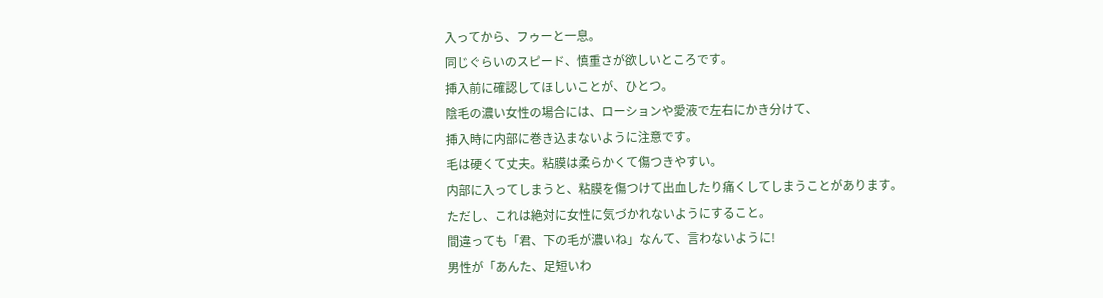入ってから、フゥーと一息。
同じぐらいのスピード、慎重さが欲しいところです。
挿入前に確認してほしいことが、ひとつ。
陰毛の濃い女性の場合には、ローションや愛液で左右にかき分けて、
挿入時に内部に巻き込まないように注意です。
毛は硬くて丈夫。粘膜は柔らかくて傷つきやすい。
内部に入ってしまうと、粘膜を傷つけて出血したり痛くしてしまうことがあります。
ただし、これは絶対に女性に気づかれないようにすること。
間違っても「君、下の毛が濃いね」なんて、言わないように!
男性が「あんた、足短いわ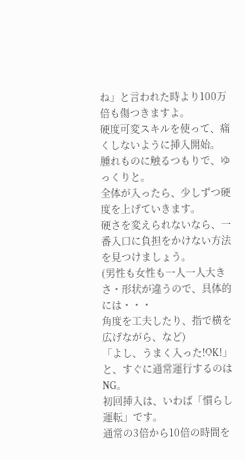ね」と言われた時より100万倍も傷つきますよ。
硬度可変スキルを使って、痛くしないように挿入開始。
腫れものに触るつもりで、ゆっくりと。
全体が入ったら、少しずつ硬度を上げていきます。
硬さを変えられないなら、一番入口に負担をかけない方法を見つけましょう。
(男性も女性も一人一人大きさ・形状が違うので、具体的には・・・
角度を工夫したり、指で横を広げながら、など)
「よし、うまく入った!OK!」と、すぐに通常運行するのはNG。
初回挿入は、いわば「慣らし運転」です。
通常の3倍から10倍の時間を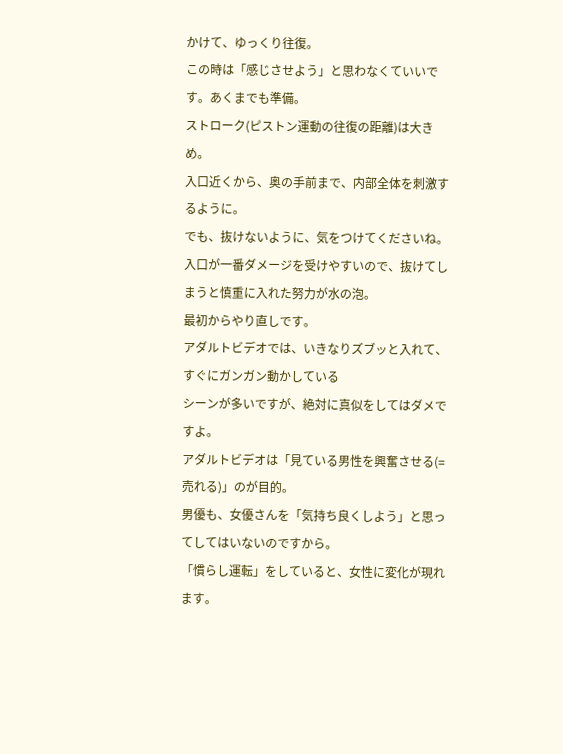かけて、ゆっくり往復。
この時は「感じさせよう」と思わなくていいです。あくまでも準備。
ストローク(ピストン運動の往復の距離)は大きめ。
入口近くから、奥の手前まで、内部全体を刺激するように。
でも、抜けないように、気をつけてくださいね。
入口が一番ダメージを受けやすいので、抜けてしまうと慎重に入れた努力が水の泡。
最初からやり直しです。
アダルトビデオでは、いきなりズブッと入れて、すぐにガンガン動かしている
シーンが多いですが、絶対に真似をしてはダメですよ。
アダルトビデオは「見ている男性を興奮させる(=売れる)」のが目的。
男優も、女優さんを「気持ち良くしよう」と思ってしてはいないのですから。
「慣らし運転」をしていると、女性に変化が現れます。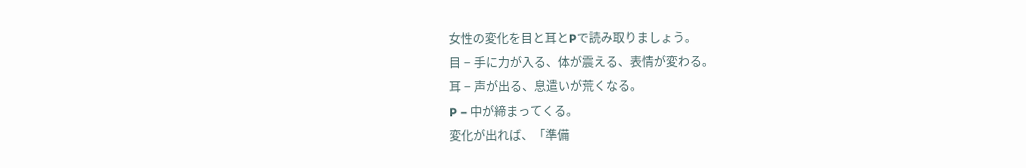女性の変化を目と耳とPで読み取りましょう。
目 − 手に力が入る、体が震える、表情が変わる。
耳 − 声が出る、息遣いが荒くなる。
P − 中が締まってくる。
変化が出れば、「準備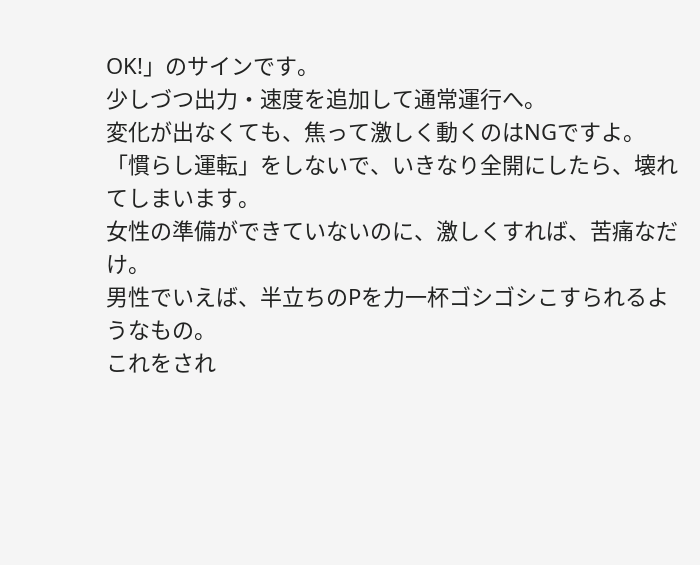OK!」のサインです。
少しづつ出力・速度を追加して通常運行へ。
変化が出なくても、焦って激しく動くのはNGですよ。
「慣らし運転」をしないで、いきなり全開にしたら、壊れてしまいます。
女性の準備ができていないのに、激しくすれば、苦痛なだけ。
男性でいえば、半立ちのPを力一杯ゴシゴシこすられるようなもの。
これをされ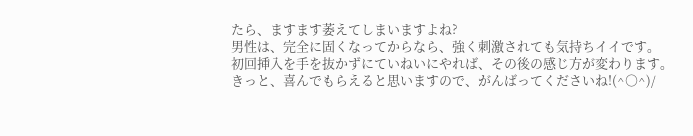たら、ますます萎えてしまいますよね?
男性は、完全に固くなってからなら、強く刺激されても気持ちイイです。
初回挿入を手を抜かずにていねいにやれば、その後の感じ方が変わります。
きっと、喜んでもらえると思いますので、がんばってくださいね!(^○^)/